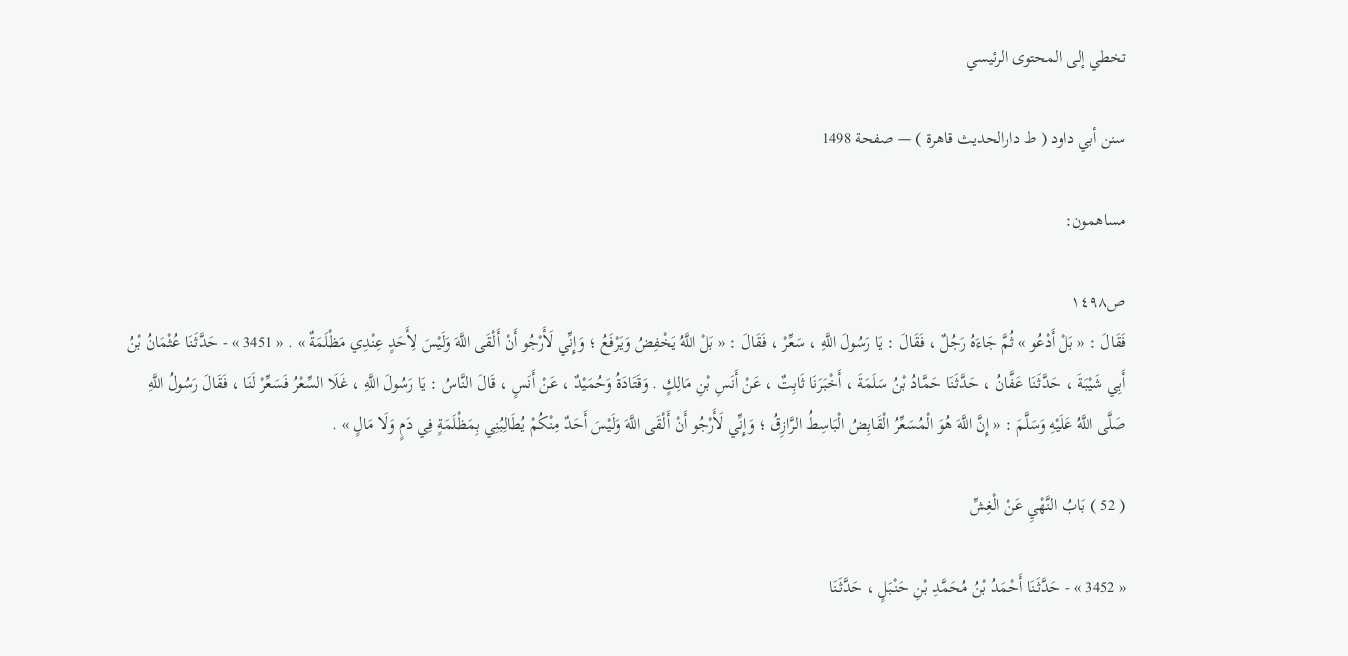تخطي إلى المحتوى الرئيسي

سنن أبي داود ( ط دارالحديث قاهرة ) — صفحة 1498

مساهمون:

ص١٤٩٨
فَقَالَ : « بَلْ أَدْعُو » ثُمَّ جَاءَهُ رَجُلٌ ، فَقَالَ : يَا رَسُولَ اللَّهِ ، سَعِّرْ ، فَقَالَ : « بَلْ اللَّهُ يَخْفِضُ وَيَرْفَعُ ؛ وَإِنِّي لَأَرْجُو أَنْ أَلْقَى اللَّهَ وَلَيْسَ لِأَحَدٍ عِنْدِي مَظْلَمَةٌ » . « 3451 » - حَدَّثَنَا عُثْمَانُ بْنُ أَبِي شَيْبَةَ ، حَدَّثَنَا عَفَّانُ ، حَدَّثَنَا حَمَّادُ بْنُ سَلَمَةَ ، أَخْبَرَنَا ثَابِتٌ ، عَنْ أَنَسِ بْنِ مَالِكٍ . وَقَتَادَةُ وَحُمَيْدٌ ، عَنْ أَنَسٍ ، قَالَ النَّاسُ : يَا رَسُولَ اللَّهِ ، غَلَا السِّعْرُ فَسَعِّرْ لَنَا ، فَقَالَ رَسُولُ اللَّهِ صَلَّى اللَّهُ عَلَيْهِ وَسَلَّمَ : « إِنَّ اللَّهَ هُوَ الْمُسَعِّرُ الْقَابِضُ الْبَاسِطُ الرَّازِقُ ؛ وَإِنِّي لَأَرْجُو أَنْ أَلْقَى اللَّهَ وَلَيْسَ أَحَدٌ مِنْكُمْ يُطَالِبُنِي بِمَظْلَمَةٍ فِي دَمٍ وَلَا مَالٍ » .

( 52 ) بَابُ النَّهْيِ عَنْ الْغِشِّ

« 3452 » - حَدَّثَنَا أَحْمَدُ بْنُ مُحَمَّدِ بْنِ حَنْبَلٍ ، حَدَّثَنَا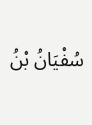سُفْيَانُ بْنُ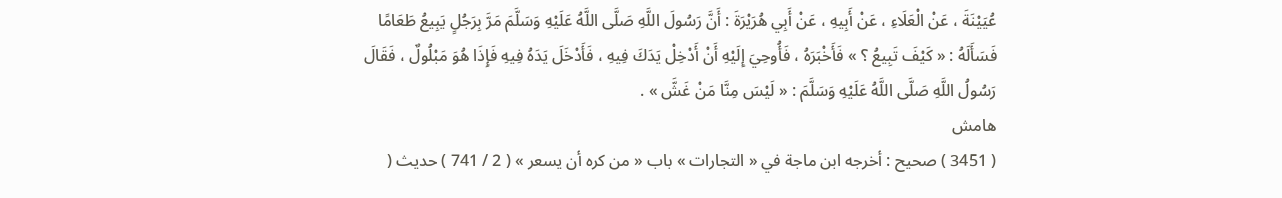عُيَيْنَةَ ، عَنْ الْعَلَاءِ ، عَنْ أَبِيهِ ، عَنْ أَبِي هُرَيْرَةَ : أَنَّ رَسُولَ اللَّهِ صَلَّى اللَّهُ عَلَيْهِ وَسَلَّمَ مَرَّ بِرَجُلٍ يَبِيعُ طَعَامًا فَسَأَلَهُ : « كَيْفَ تَبِيعُ ؟ » فَأَخْبَرَهُ ، فَأُوحِيَ إِلَيْهِ أَنْ أَدْخِلْ يَدَكَ فِيهِ ، فَأَدْخَلَ يَدَهُ فِيهِ فَإِذَا هُوَ مَبْلُولٌ ، فَقَالَ رَسُولُ اللَّهِ صَلَّى اللَّهُ عَلَيْهِ وَسَلَّمَ : « لَيْسَ مِنَّا مَنْ غَشَّ » .
هامش
( 3451 ) صحيح : أخرجه ابن ماجة في « التجارات » باب « من كره أن يسعر » ( 2 / 741 ) حديث (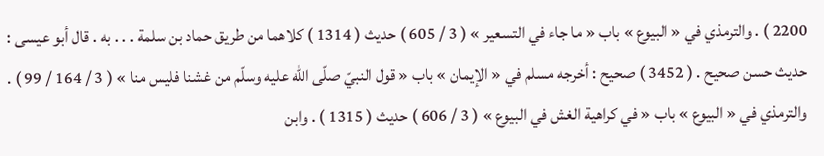2200 ) . والترمذي في « البيوع » باب « ما جاء في التسعير » ( 3 / 605 ) حديث ( 1314 ) كلاهما من طريق حماد بن سلمة . . . به . قال أبو عيسى : حديث حسن صحيح . ( 3452 ) صحيح : أخرجه مسلم في « الإيمان » باب « قول النبيّ صلّى اللّه عليه وسلّم من غشنا فليس منا » ( 3 / 164 / 99 ) . والترمذي في « البيوع » باب « في كراهية الغش في البيوع » ( 3 / 606 ) حديث ( 1315 ) . وابن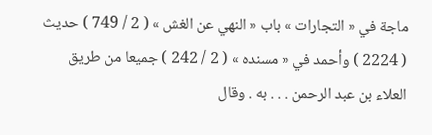ماجة في « التجارات » باب « النهي عن الغش » ( 2 / 749 ) حديث ( 2224 ) وأحمد في « مسنده » ( 2 / 242 ) جميعا من طريق العلاء بن عبد الرحمن . . . به . وقال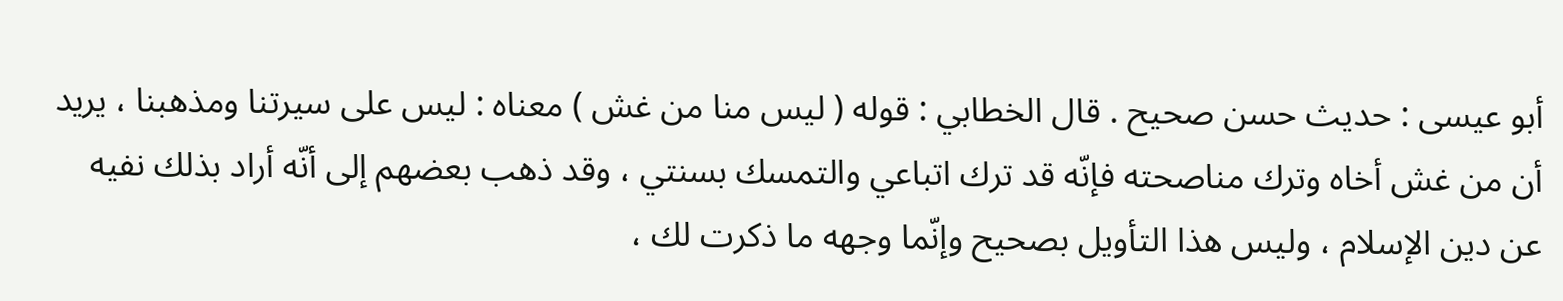أبو عيسى : حديث حسن صحيح . قال الخطابي : قوله ( ليس منا من غش ) معناه : ليس على سيرتنا ومذهبنا ، يريد أن من غش أخاه وترك مناصحته فإنّه قد ترك اتباعي والتمسك بسنتي ، وقد ذهب بعضهم إلى أنّه أراد بذلك نفيه عن دين الإسلام ، وليس هذا التأويل بصحيح وإنّما وجهه ما ذكرت لك ،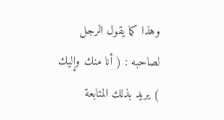وهذا كما يقول الرجل لصاحبه : ( أنا منك وإليك ) يريد بذلك المتابعة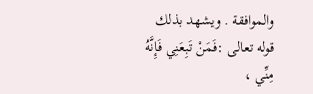والموافقة . ويشهد بذلك قوله تعالى :فَمَنْ تَبِعَنِي فَإِنَّهُ مِنِّي ،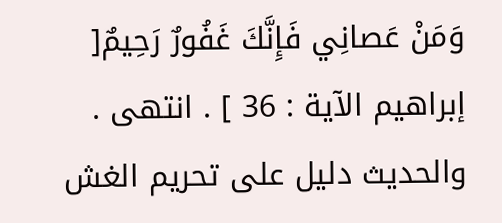وَمَنْ عَصانِي فَإِنَّكَ غَفُورٌ رَحِيمٌ[ إبراهيم الآية : 36 ] . انتهى . والحديث دليل على تحريم الغش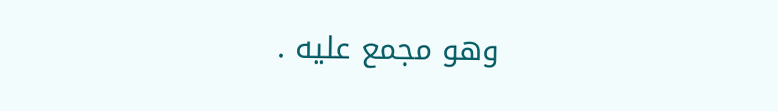وهو مجمع عليه .